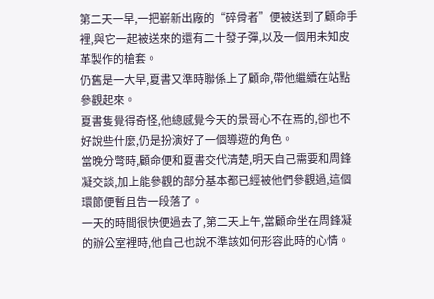第二天一早,一把嶄新出廠的“碎骨者”便被送到了顧命手裡,與它一起被送來的還有二十發子彈,以及一個用未知皮革製作的槍套。
仍舊是一大早,夏書又準時聯係上了顧命,帶他繼續在站點參觀起來。
夏書隻覺得奇怪,他總感覺今天的景哥心不在焉的,卻也不好說些什麼,仍是扮演好了一個導遊的角色。
當晚分彆時,顧命便和夏書交代清楚,明天自己需要和周鋒凝交談,加上能參觀的部分基本都已經被他們參觀過,這個環節便暫且告一段落了。
一天的時間很快便過去了,第二天上午,當顧命坐在周鋒凝的辦公室裡時,他自己也說不準該如何形容此時的心情。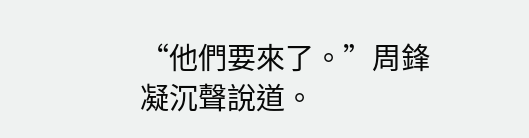“他們要來了。”周鋒凝沉聲說道。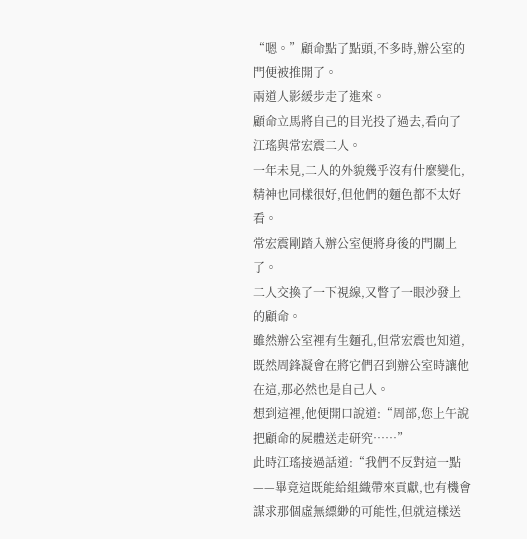“嗯。”顧命點了點頭,不多時,辦公室的門便被推開了。
兩道人影緩步走了進來。
顧命立馬將自己的目光投了過去,看向了江瑤與常宏震二人。
一年未見,二人的外貌幾乎沒有什麼變化,精神也同樣很好,但他們的麵色都不太好看。
常宏震剛踏入辦公室便將身後的門關上了。
二人交換了一下視線,又瞥了一眼沙發上的顧命。
雖然辦公室裡有生麵孔,但常宏震也知道,既然周鋒凝會在將它們召到辦公室時讓他在這,那必然也是自己人。
想到這裡,他便開口說道:“周部,您上午說把顧命的屍體送走研究……”
此時江瑤接過話道:“我們不反對這一點——畢竟這既能給組織帶來貢獻,也有機會謀求那個虛無縹緲的可能性,但就這樣送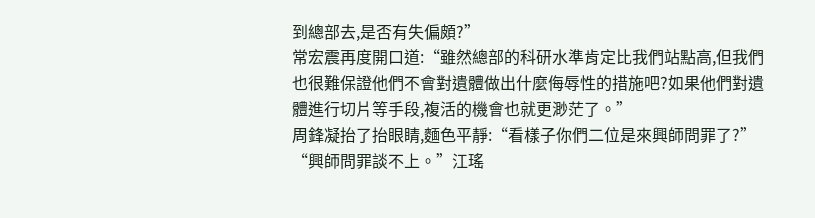到總部去,是否有失偏頗?”
常宏震再度開口道:“雖然總部的科研水準肯定比我們站點高,但我們也很難保證他們不會對遺體做出什麼侮辱性的措施吧?如果他們對遺體進行切片等手段,複活的機會也就更渺茫了。”
周鋒凝抬了抬眼睛,麵色平靜:“看樣子你們二位是來興師問罪了?”
“興師問罪談不上。”江瑤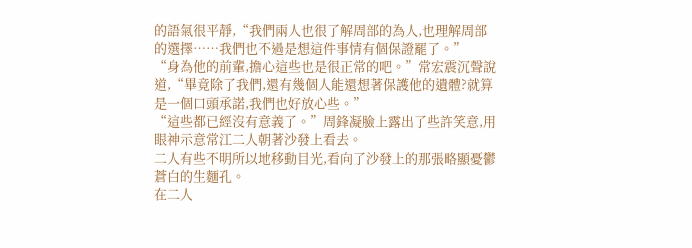的語氣很平靜,“我們兩人也很了解周部的為人,也理解周部的選擇……我們也不過是想這件事情有個保證罷了。”
“身為他的前輩,擔心這些也是很正常的吧。”常宏震沉聲說道,“畢竟除了我們,還有幾個人能還想著保護他的遺體?就算是一個口頭承諾,我們也好放心些。”
“這些都已經沒有意義了。”周鋒凝臉上露出了些許笑意,用眼神示意常江二人朝著沙發上看去。
二人有些不明所以地移動目光,看向了沙發上的那張略顯憂鬱蒼白的生麵孔。
在二人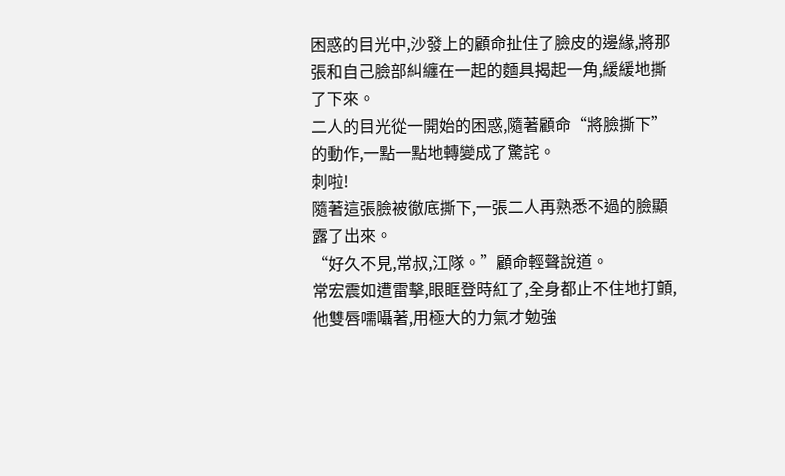困惑的目光中,沙發上的顧命扯住了臉皮的邊緣,將那張和自己臉部糾纏在一起的麵具揭起一角,緩緩地撕了下來。
二人的目光從一開始的困惑,隨著顧命“將臉撕下”的動作,一點一點地轉變成了驚詫。
刺啦!
隨著這張臉被徹底撕下,一張二人再熟悉不過的臉顯露了出來。
“好久不見,常叔,江隊。”顧命輕聲說道。
常宏震如遭雷擊,眼眶登時紅了,全身都止不住地打顫,他雙唇嚅囁著,用極大的力氣才勉強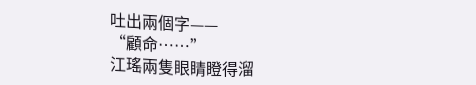吐出兩個字——
“顧命……”
江瑤兩隻眼睛瞪得溜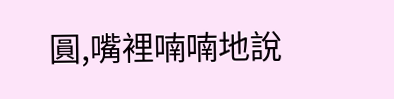圓,嘴裡喃喃地說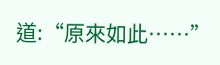道:“原來如此……”